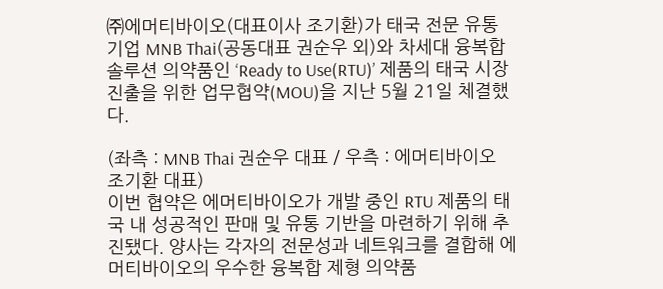㈜에머티바이오(대표이사 조기환)가 태국 전문 유통 기업 MNB Thai(공동대표 권순우 외)와 차세대 융복합 솔루션 의약품인 ‘Ready to Use(RTU)’ 제품의 태국 시장 진출을 위한 업무협약(MOU)을 지난 5월 21일 체결했다.

(좌측 : MNB Thai 권순우 대표 / 우측 : 에머티바이오 조기환 대표)
이번 협약은 에머티바이오가 개발 중인 RTU 제품의 태국 내 성공적인 판매 및 유통 기반을 마련하기 위해 추진됐다. 양사는 각자의 전문성과 네트워크를 결합해 에머티바이오의 우수한 융복합 제형 의약품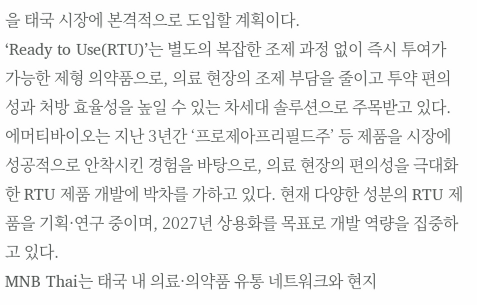을 태국 시장에 본격적으로 도입할 계획이다.
‘Ready to Use(RTU)’는 별도의 복잡한 조제 과정 없이 즉시 투여가 가능한 제형 의약품으로, 의료 현장의 조제 부담을 줄이고 투약 편의성과 처방 효율성을 높일 수 있는 차세대 솔루션으로 주목받고 있다.
에머티바이오는 지난 3년간 ‘프로제아프리필드주’ 등 제품을 시장에 성공적으로 안착시킨 경험을 바탕으로, 의료 현장의 편의성을 극대화한 RTU 제품 개발에 박차를 가하고 있다. 현재 다양한 성분의 RTU 제품을 기획·연구 중이며, 2027년 상용화를 목표로 개발 역량을 집중하고 있다.
MNB Thai는 태국 내 의료·의약품 유통 네트워크와 현지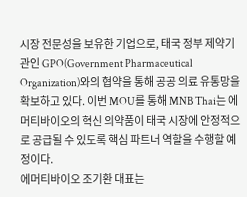시장 전문성을 보유한 기업으로, 태국 정부 제약기관인 GPO(Government Pharmaceutical Organization)와의 협약을 통해 공공 의료 유통망을 확보하고 있다. 이번 MOU를 통해 MNB Thai는 에머티바이오의 혁신 의약품이 태국 시장에 안정적으로 공급될 수 있도록 핵심 파트너 역할을 수행할 예정이다.
에머티바이오 조기환 대표는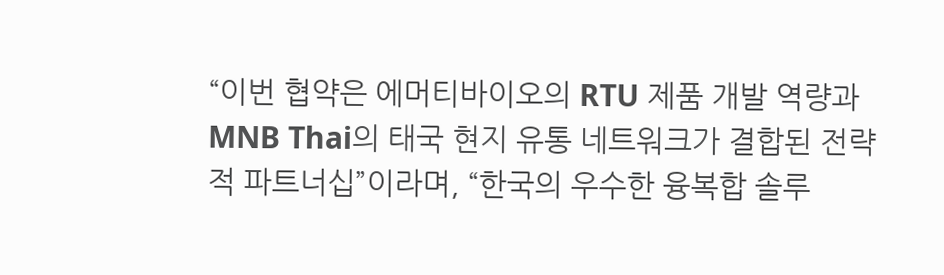“이번 협약은 에머티바이오의 RTU 제품 개발 역량과 MNB Thai의 태국 현지 유통 네트워크가 결합된 전략적 파트너십”이라며, “한국의 우수한 융복합 솔루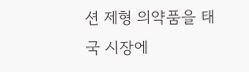션 제형 의약품을 태국 시장에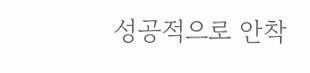성공적으로 안착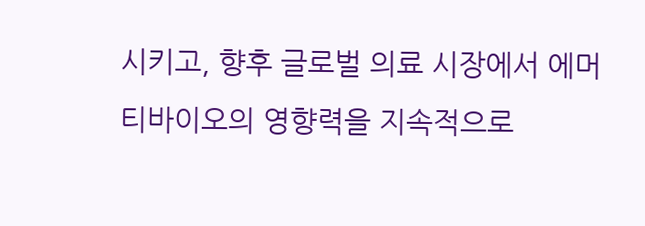시키고, 향후 글로벌 의료 시장에서 에머티바이오의 영향력을 지속적으로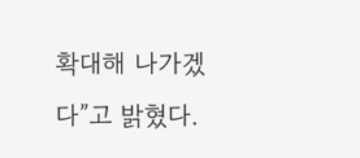확대해 나가겠다”고 밝혔다.